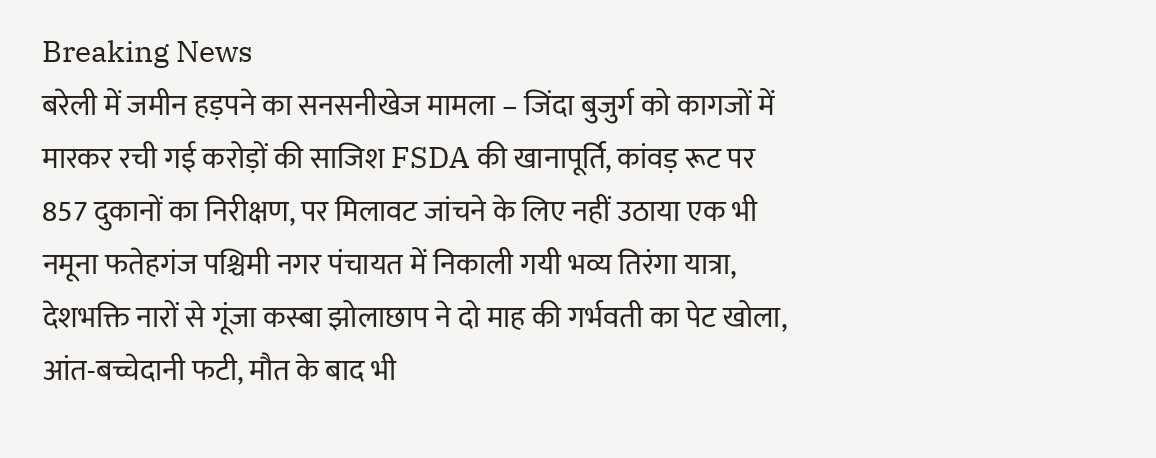Breaking News
बरेली में जमीन हड़पने का सनसनीखेज मामला – जिंदा बुजुर्ग को कागजों में मारकर रची गई करोड़ों की साजिश FSDA की खानापूर्ति, कांवड़ रूट पर 857 दुकानों का निरीक्षण, पर मिलावट जांचने के लिए नहीं उठाया एक भी नमूना फतेहगंज पश्चिमी नगर पंचायत में निकाली गयी भव्य तिरंगा यात्रा, देशभक्ति नारों से गूंजा कस्बा झोलाछाप ने दो माह की गर्भवती का पेट खोला, आंत-बच्चेदानी फटी, मौत के बाद भी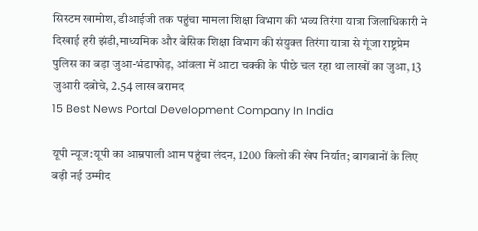सिस्टम खामोश, डीआईजी तक पहुंचा मामला शिक्षा विभाग की भव्य तिरंगा यात्रा जिलाधिकारी ने दिखाई हरी झंडी,माध्यमिक और बेसिक शिक्षा विभाग की संयुक्त तिरंगा यात्रा से गूंजा राष्ट्रप्रेम पुलिस का बड़ा जुआ-भंडाफोड़, आंवला में आटा चक्की के पीछे चल रहा था लाखों का जुआ, 13 जुआरी दबोचे, 2.54 लाख बरामद
15 Best News Portal Development Company In India

यूपी न्यूज:यूपी का आम्रपाली आम पहुंचा लंदन, 1200 किलो की खेप निर्यात; बागबानों के लिए बढ़ी नई उम्मीद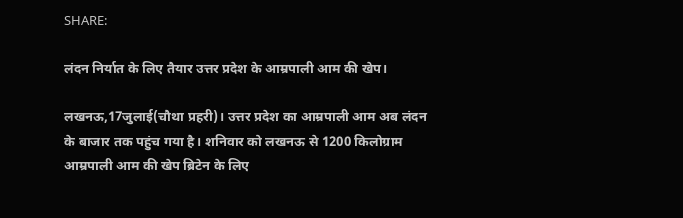SHARE:

लंदन निर्यात के लिए तैयार उत्तर प्रदेश के आम्रपाली आम की खेप।

लखनऊ,17जुलाई(चौथा प्रहरी)। उत्तर प्रदेश का आम्रपाली आम अब लंदन के बाजार तक पहुंच गया है। शनिवार को लखनऊ से 1200 किलोग्राम आम्रपाली आम की खेप ब्रिटेन के लिए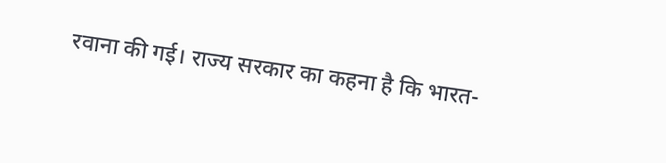रवाना की गई। राज्य सरकार का कहना है कि भारत-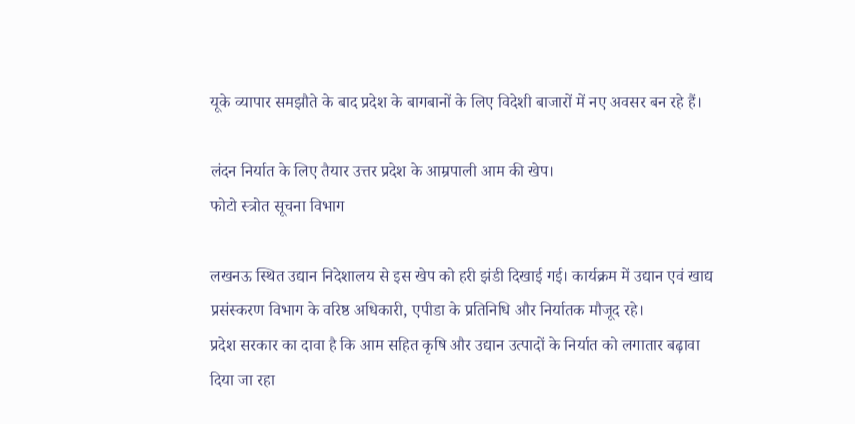यूके व्यापार समझौते के बाद प्रदेश के बागबानों के लिए विदेशी बाजारों में नए अवसर बन रहे हैं।

लंदन निर्यात के लिए तैयार उत्तर प्रदेश के आम्रपाली आम की खेप।
फोटो स्त्रोत सूचना विभाग

लखनऊ स्थित उद्यान निदेशालय से इस खेप को हरी झंडी दिखाई गई। कार्यक्रम में उद्यान एवं खाद्य प्रसंस्करण विभाग के वरिष्ठ अधिकारी, एपीडा के प्रतिनिधि और निर्यातक मौजूद रहे।
प्रदेश सरकार का दावा है कि आम सहित कृषि और उद्यान उत्पादों के निर्यात को लगातार बढ़ावा दिया जा रहा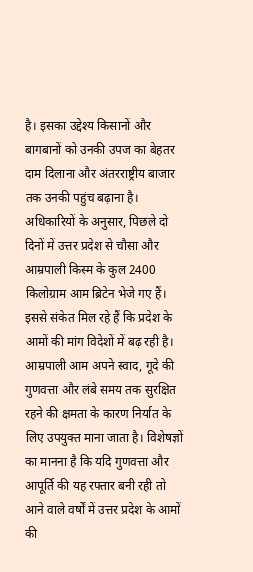है। इसका उद्देश्य किसानों और बागबानों को उनकी उपज का बेहतर दाम दिलाना और अंतरराष्ट्रीय बाजार तक उनकी पहुंच बढ़ाना है।
अधिकारियों के अनुसार, पिछले दो दिनों में उत्तर प्रदेश से चौसा और आम्रपाली किस्म के कुल 2400 किलोग्राम आम ब्रिटेन भेजे गए हैं। इससे संकेत मिल रहे हैं कि प्रदेश के आमों की मांग विदेशों में बढ़ रही है।
आम्रपाली आम अपने स्वाद, गूदे की गुणवत्ता और लंबे समय तक सुरक्षित रहने की क्षमता के कारण निर्यात के लिए उपयुक्त माना जाता है। विशेषज्ञों का मानना है कि यदि गुणवत्ता और आपूर्ति की यह रफ्तार बनी रही तो आने वाले वर्षों में उत्तर प्रदेश के आमों की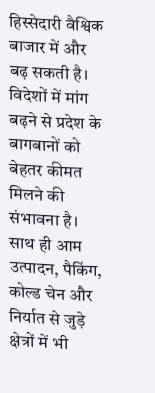हिस्सेदारी वैश्विक बाजार में और बढ़ सकती है।
विदेशों में मांग बढ़ने से प्रदेश के बागबानों को बेहतर कीमत मिलने की संभावना है। साथ ही आम उत्पादन, पैकिंग, कोल्ड चेन और निर्यात से जुड़े क्षेत्रों में भी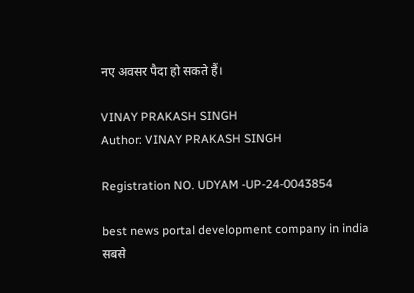नए अवसर पैदा हो सकते हैं।

VINAY PRAKASH SINGH
Author: VINAY PRAKASH SINGH

Registration NO. UDYAM -UP-24-0043854

best news portal development company in india
सबसे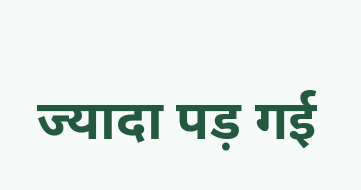ज्यादा पड़ गई